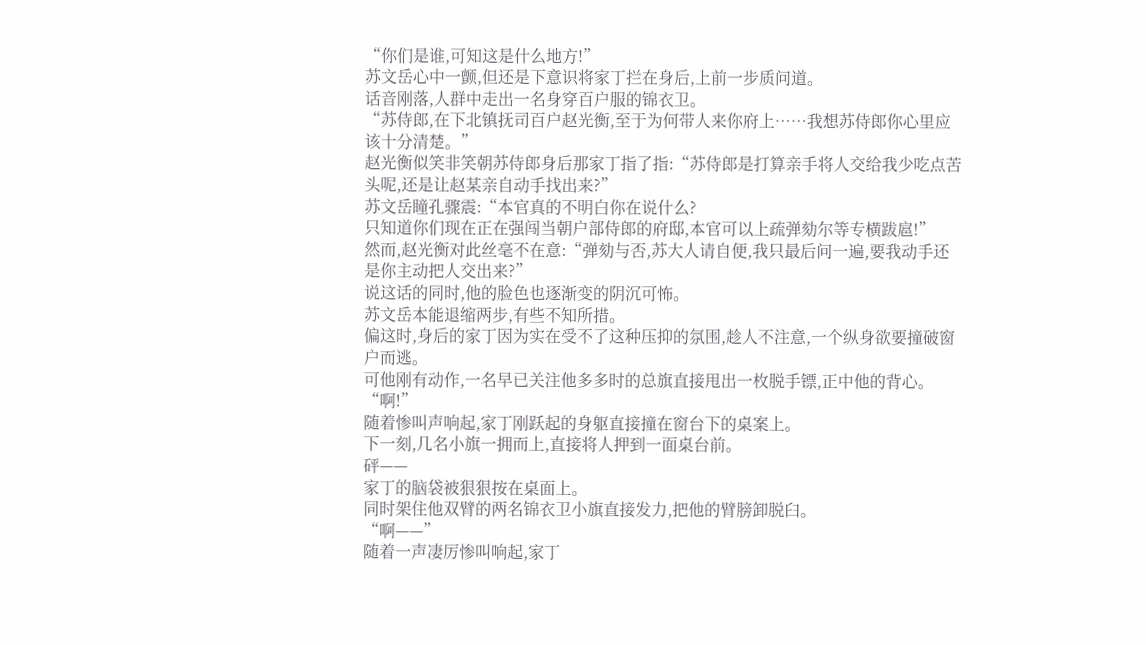“你们是谁,可知这是什么地方!”
苏文岳心中一颤,但还是下意识将家丁拦在身后,上前一步质问道。
话音刚落,人群中走出一名身穿百户服的锦衣卫。
“苏侍郎,在下北镇抚司百户赵光衡,至于为何带人来你府上……我想苏侍郎你心里应该十分清楚。”
赵光衡似笑非笑朝苏侍郎身后那家丁指了指:“苏侍郎是打算亲手将人交给我少吃点苦头呢,还是让赵某亲自动手找出来?”
苏文岳瞳孔骤震:“本官真的不明白你在说什么?
只知道你们现在正在强闯当朝户部侍郎的府邸,本官可以上疏弹劾尔等专横跋扈!”
然而,赵光衡对此丝毫不在意:“弹劾与否,苏大人请自便,我只最后问一遍,要我动手还是你主动把人交出来?”
说这话的同时,他的脸色也逐渐变的阴沉可怖。
苏文岳本能退缩两步,有些不知所措。
偏这时,身后的家丁因为实在受不了这种压抑的氛围,趁人不注意,一个纵身欲要撞破窗户而逃。
可他刚有动作,一名早已关注他多多时的总旗直接甩出一枚脱手镖,正中他的背心。
“啊!”
随着惨叫声响起,家丁刚跃起的身躯直接撞在窗台下的桌案上。
下一刻,几名小旗一拥而上,直接将人押到一面桌台前。
砰——
家丁的脑袋被狠狠按在桌面上。
同时架住他双臂的两名锦衣卫小旗直接发力,把他的臂膀卸脱臼。
“啊——”
随着一声凄厉惨叫响起,家丁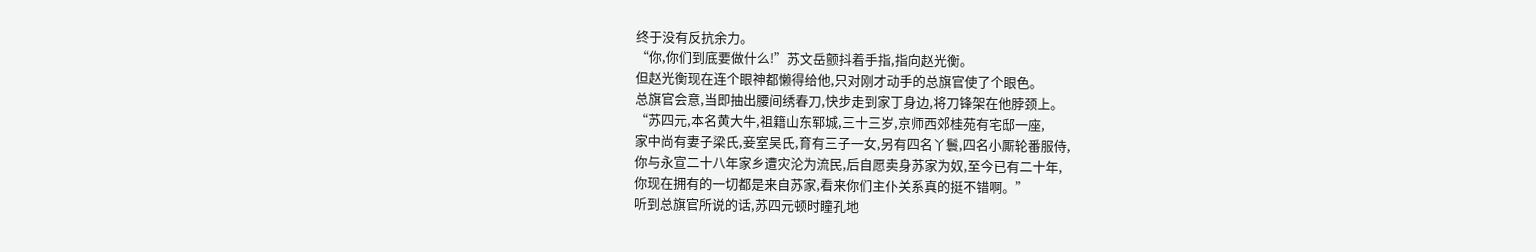终于没有反抗余力。
“你,你们到底要做什么!”苏文岳颤抖着手指,指向赵光衡。
但赵光衡现在连个眼神都懒得给他,只对刚才动手的总旗官使了个眼色。
总旗官会意,当即抽出腰间绣春刀,快步走到家丁身边,将刀锋架在他脖颈上。
“苏四元,本名黄大牛,祖籍山东郓城,三十三岁,京师西郊桂苑有宅邸一座,
家中尚有妻子梁氏,妾室吴氏,育有三子一女,另有四名丫鬟,四名小厮轮番服侍,
你与永宣二十八年家乡遭灾沦为流民,后自愿卖身苏家为奴,至今已有二十年,
你现在拥有的一切都是来自苏家,看来你们主仆关系真的挺不错啊。”
听到总旗官所说的话,苏四元顿时瞳孔地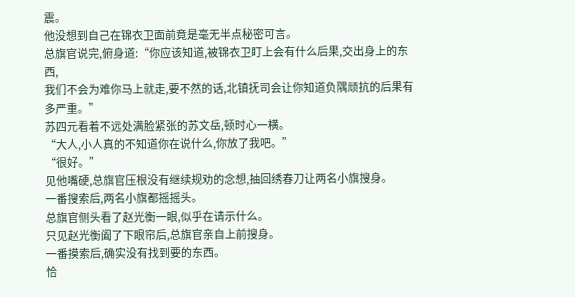震。
他没想到自己在锦衣卫面前竟是毫无半点秘密可言。
总旗官说完,俯身道:“你应该知道,被锦衣卫盯上会有什么后果,交出身上的东西,
我们不会为难你马上就走,要不然的话,北镇抚司会让你知道负隅顽抗的后果有多严重。”
苏四元看着不远处满脸紧张的苏文岳,顿时心一横。
“大人,小人真的不知道你在说什么,你放了我吧。”
“很好。”
见他嘴硬,总旗官压根没有继续规劝的念想,抽回绣春刀让两名小旗搜身。
一番搜索后,两名小旗都摇摇头。
总旗官侧头看了赵光衡一眼,似乎在请示什么。
只见赵光衡阖了下眼帘后,总旗官亲自上前搜身。
一番摸索后,确实没有找到要的东西。
恰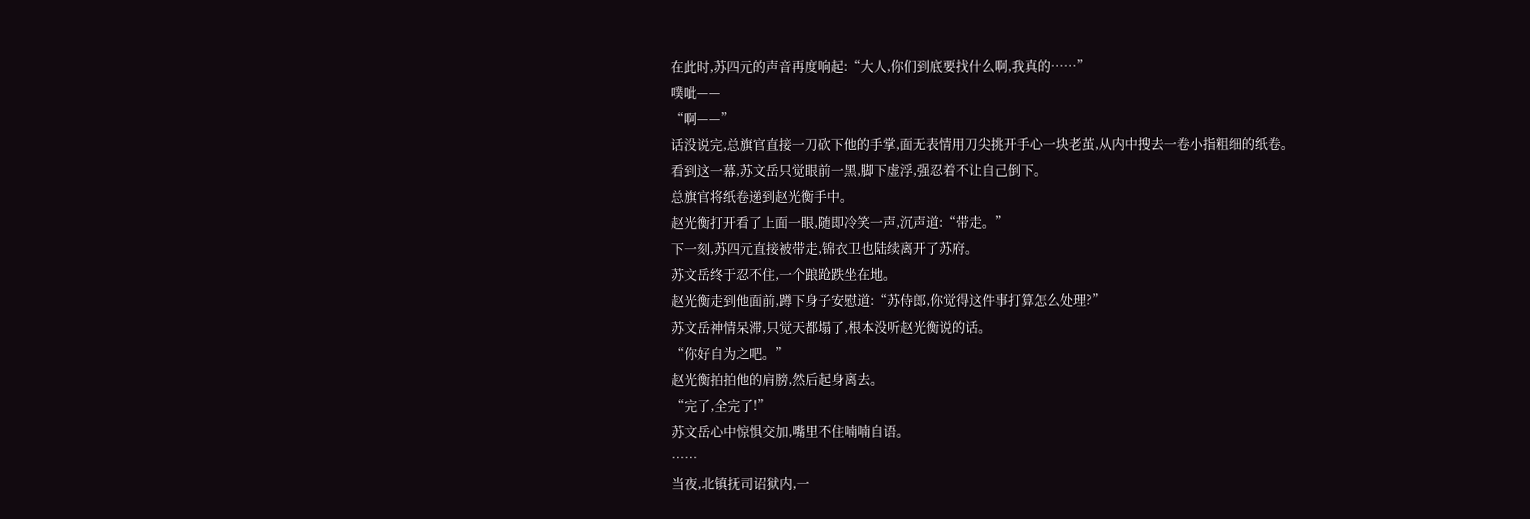在此时,苏四元的声音再度响起:“大人,你们到底要找什么啊,我真的……”
噗呲——
“啊——”
话没说完,总旗官直接一刀砍下他的手掌,面无表情用刀尖挑开手心一块老茧,从内中搜去一卷小指粗细的纸卷。
看到这一幕,苏文岳只觉眼前一黑,脚下虚浮,强忍着不让自己倒下。
总旗官将纸卷递到赵光衡手中。
赵光衡打开看了上面一眼,随即冷笑一声,沉声道:“带走。”
下一刻,苏四元直接被带走,锦衣卫也陆续离开了苏府。
苏文岳终于忍不住,一个踉跄跌坐在地。
赵光衡走到他面前,蹲下身子安慰道:“苏侍郎,你觉得这件事打算怎么处理?”
苏文岳神情呆滞,只觉天都塌了,根本没听赵光衡说的话。
“你好自为之吧。”
赵光衡拍拍他的肩膀,然后起身离去。
“完了,全完了!”
苏文岳心中惊惧交加,嘴里不住喃喃自语。
……
当夜,北镇抚司诏狱内,一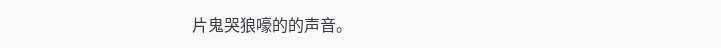片鬼哭狼嚎的的声音。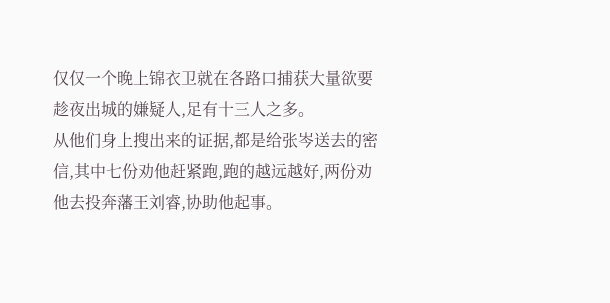仅仅一个晚上锦衣卫就在各路口捕获大量欲要趁夜出城的嫌疑人,足有十三人之多。
从他们身上搜出来的证据,都是给张岑送去的密信,其中七份劝他赶紧跑,跑的越远越好,两份劝他去投奔藩王刘睿,协助他起事。